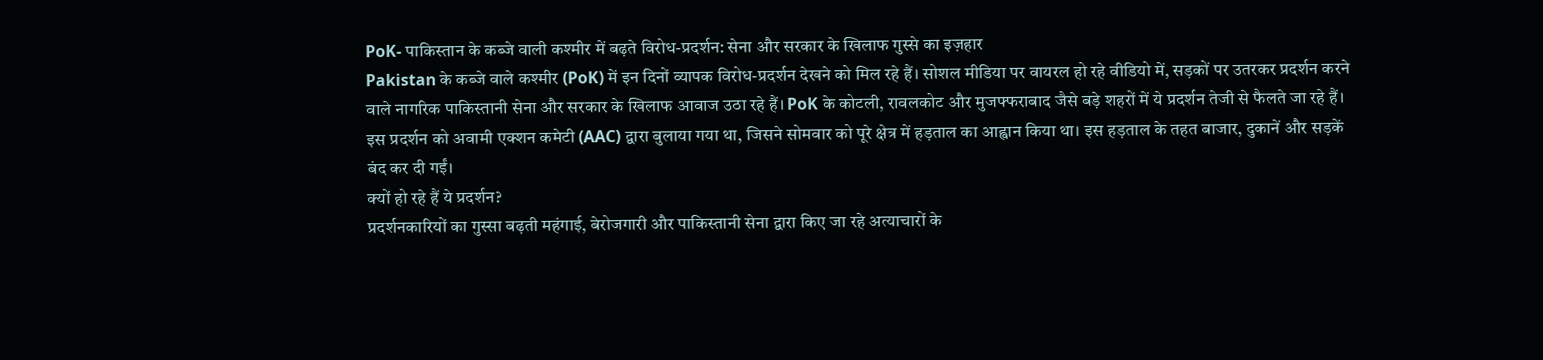PoK- पाकिस्तान के कब्जे वाली कश्मीर में बढ़ते विरोध-प्रदर्शन: सेना और सरकार के खिलाफ गुस्से का इज़हार
Pakistan के कब्जे वाले कश्मीर (PoK) में इन दिनों व्यापक विरोध-प्रदर्शन देखने को मिल रहे हैं। सोशल मीडिया पर वायरल हो रहे वीडियो में, सड़कों पर उतरकर प्रदर्शन करने वाले नागरिक पाकिस्तानी सेना और सरकार के खिलाफ आवाज उठा रहे हैं। PoK के कोटली, रावलकोट और मुजफ्फराबाद जैसे बड़े शहरों में ये प्रदर्शन तेजी से फैलते जा रहे हैं। इस प्रदर्शन को अवामी एक्शन कमेटी (AAC) द्वारा बुलाया गया था, जिसने सोमवार को पूरे क्षेत्र में हड़ताल का आह्वान किया था। इस हड़ताल के तहत बाजार, दुकानें और सड़कें बंद कर दी गईं।
क्यों हो रहे हैं ये प्रदर्शन?
प्रदर्शनकारियों का गुस्सा बढ़ती महंगाई, बेरोजगारी और पाकिस्तानी सेना द्वारा किए जा रहे अत्याचारों के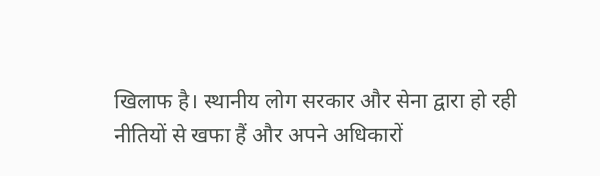खिलाफ है। स्थानीय लोग सरकार और सेना द्वारा हो रही नीतियों से खफा हैं और अपने अधिकारों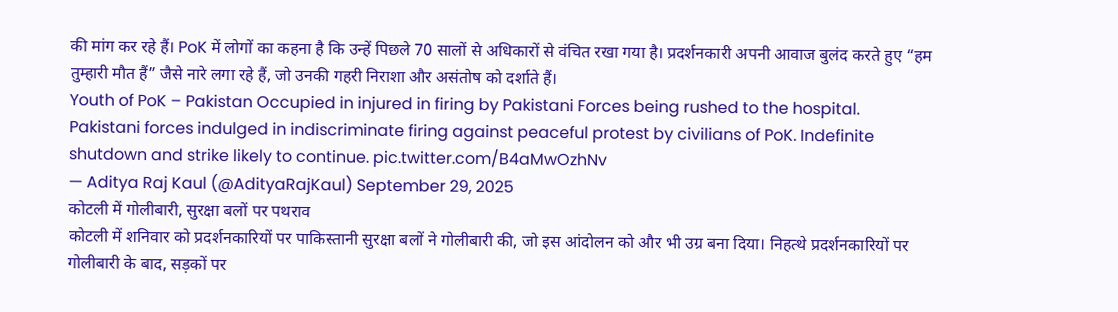की मांग कर रहे हैं। PoK में लोगों का कहना है कि उन्हें पिछले 70 सालों से अधिकारों से वंचित रखा गया है। प्रदर्शनकारी अपनी आवाज बुलंद करते हुए “हम तुम्हारी मौत हैं” जैसे नारे लगा रहे हैं, जो उनकी गहरी निराशा और असंतोष को दर्शाते हैं।
Youth of PoK – Pakistan Occupied in injured in firing by Pakistani Forces being rushed to the hospital. Pakistani forces indulged in indiscriminate firing against peaceful protest by civilians of PoK. Indefinite shutdown and strike likely to continue. pic.twitter.com/B4aMwOzhNv
— Aditya Raj Kaul (@AdityaRajKaul) September 29, 2025
कोटली में गोलीबारी, सुरक्षा बलों पर पथराव
कोटली में शनिवार को प्रदर्शनकारियों पर पाकिस्तानी सुरक्षा बलों ने गोलीबारी की, जो इस आंदोलन को और भी उग्र बना दिया। निहत्थे प्रदर्शनकारियों पर गोलीबारी के बाद, सड़कों पर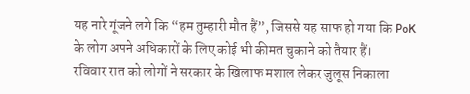यह नारे गूंजने लगे कि “हम तुम्हारी मौत हैं”, जिससे यह साफ हो गया कि PoK के लोग अपने अधिकारों के लिए कोई भी कीमत चुकाने को तैयार हैं।
रविवार रात को लोगों ने सरकार के खिलाफ मशाल लेकर जुलूस निकाला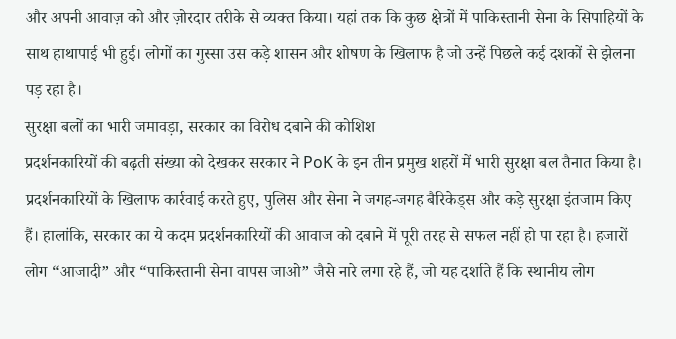और अपनी आवाज़ को और ज़ोरदार तरीके से व्यक्त किया। यहां तक कि कुछ क्षेत्रों में पाकिस्तानी सेना के सिपाहियों के साथ हाथापाई भी हुई। लोगों का गुस्सा उस कड़े शासन और शोषण के खिलाफ है जो उन्हें पिछले कई दशकों से झेलना पड़ रहा है।
सुरक्षा बलों का भारी जमावड़ा, सरकार का विरोध दबाने की कोशिश
प्रदर्शनकारियों की बढ़ती संख्या को देखकर सरकार ने PoK के इन तीन प्रमुख शहरों में भारी सुरक्षा बल तैनात किया है। प्रदर्शनकारियों के खिलाफ कार्रवाई करते हुए, पुलिस और सेना ने जगह-जगह बैरिकेड्स और कड़े सुरक्षा इंतजाम किए हैं। हालांकि, सरकार का ये कदम प्रदर्शनकारियों की आवाज को दबाने में पूरी तरह से सफल नहीं हो पा रहा है। हजारों लोग “आजादी” और “पाकिस्तानी सेना वापस जाओ” जैसे नारे लगा रहे हैं, जो यह दर्शाते हैं कि स्थानीय लोग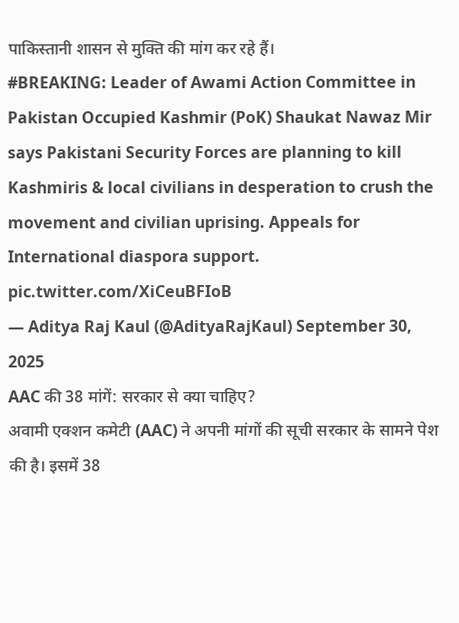पाकिस्तानी शासन से मुक्ति की मांग कर रहे हैं।
#BREAKING: Leader of Awami Action Committee in Pakistan Occupied Kashmir (PoK) Shaukat Nawaz Mir says Pakistani Security Forces are planning to kill Kashmiris & local civilians in desperation to crush the movement and civilian uprising. Appeals for International diaspora support. pic.twitter.com/XiCeuBFIoB
— Aditya Raj Kaul (@AdityaRajKaul) September 30, 2025
AAC की 38 मांगें: सरकार से क्या चाहिए?
अवामी एक्शन कमेटी (AAC) ने अपनी मांगों की सूची सरकार के सामने पेश की है। इसमें 38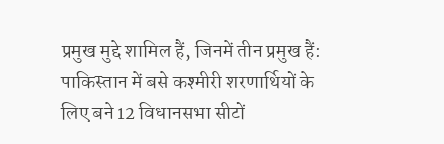प्रमुख मुद्दे शामिल हैं, जिनमें तीन प्रमुख हैं:
पाकिस्तान में बसे कश्मीरी शरणार्थियों के लिए बने 12 विधानसभा सीटों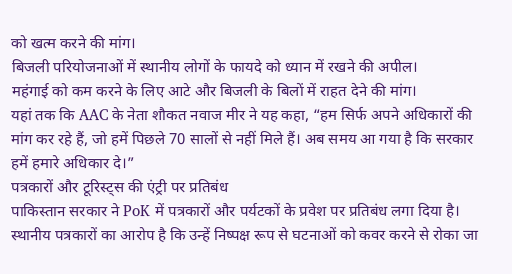को खत्म करने की मांग।
बिजली परियोजनाओं में स्थानीय लोगों के फायदे को ध्यान में रखने की अपील।
महंगाई को कम करने के लिए आटे और बिजली के बिलों में राहत देने की मांग।
यहां तक कि AAC के नेता शौकत नवाज मीर ने यह कहा, “हम सिर्फ अपने अधिकारों की मांग कर रहे हैं, जो हमें पिछले 70 सालों से नहीं मिले हैं। अब समय आ गया है कि सरकार हमें हमारे अधिकार दे।”
पत्रकारों और टूरिस्ट्स की एंट्री पर प्रतिबंध
पाकिस्तान सरकार ने PoK में पत्रकारों और पर्यटकों के प्रवेश पर प्रतिबंध लगा दिया है। स्थानीय पत्रकारों का आरोप है कि उन्हें निष्पक्ष रूप से घटनाओं को कवर करने से रोका जा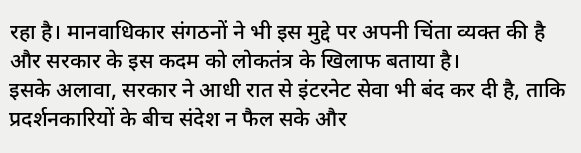रहा है। मानवाधिकार संगठनों ने भी इस मुद्दे पर अपनी चिंता व्यक्त की है और सरकार के इस कदम को लोकतंत्र के खिलाफ बताया है।
इसके अलावा, सरकार ने आधी रात से इंटरनेट सेवा भी बंद कर दी है, ताकि प्रदर्शनकारियों के बीच संदेश न फैल सके और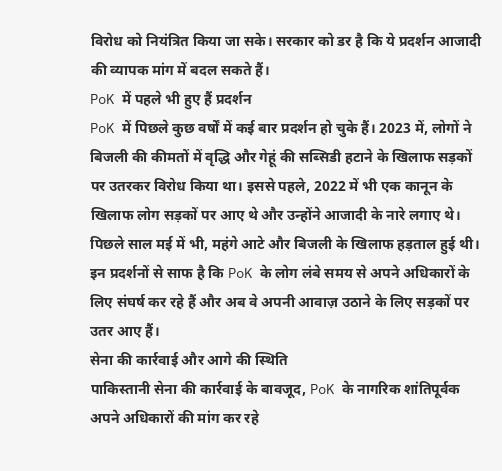विरोध को नियंत्रित किया जा सके। सरकार को डर है कि ये प्रदर्शन आजादी की व्यापक मांग में बदल सकते हैं।
PoK में पहले भी हुए हैं प्रदर्शन
PoK में पिछले कुछ वर्षों में कई बार प्रदर्शन हो चुके हैं। 2023 में, लोगों ने बिजली की कीमतों में वृद्धि और गेहूं की सब्सिडी हटाने के खिलाफ सड़कों पर उतरकर विरोध किया था। इससे पहले, 2022 में भी एक कानून के खिलाफ लोग सड़कों पर आए थे और उन्होंने आजादी के नारे लगाए थे। पिछले साल मई में भी, महंगे आटे और बिजली के खिलाफ हड़ताल हुई थी।
इन प्रदर्शनों से साफ है कि PoK के लोग लंबे समय से अपने अधिकारों के लिए संघर्ष कर रहे हैं और अब वे अपनी आवाज़ उठाने के लिए सड़कों पर उतर आए हैं।
सेना की कार्रवाई और आगे की स्थिति
पाकिस्तानी सेना की कार्रवाई के बावजूद, PoK के नागरिक शांतिपूर्वक अपने अधिकारों की मांग कर रहे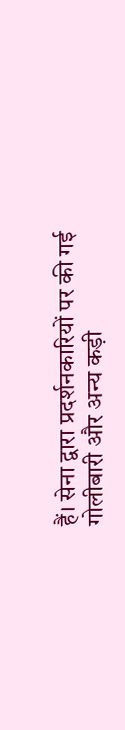हैं। सेना द्वारा प्रदर्शनकारियों पर की गई गोलीबारी और अन्य कड़ी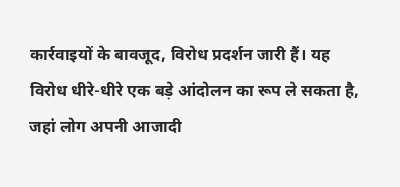कार्रवाइयों के बावजूद, विरोध प्रदर्शन जारी हैं। यह विरोध धीरे-धीरे एक बड़े आंदोलन का रूप ले सकता है, जहां लोग अपनी आजादी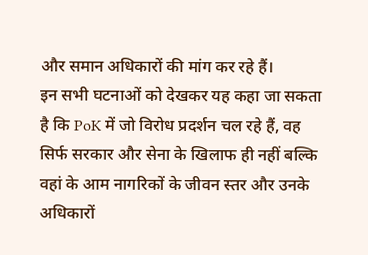और समान अधिकारों की मांग कर रहे हैं।
इन सभी घटनाओं को देखकर यह कहा जा सकता है कि PoK में जो विरोध प्रदर्शन चल रहे हैं, वह सिर्फ सरकार और सेना के खिलाफ ही नहीं बल्कि वहां के आम नागरिकों के जीवन स्तर और उनके अधिकारों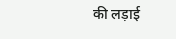की लड़ाई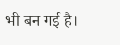भी बन गई है।